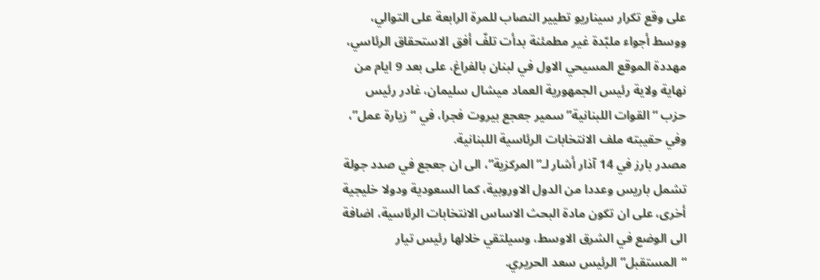على وقع تكرار سيناريو تطيير النصاب للمرة الرابعة على التوالي، ووسط أجواء ملبّدة غير مطمئنة بدأت تلفّ أفق الاستحقاق الرئاسي، مهددة الموقع المسيحي الاول في لبنان بالفراغ، على بعد 9 ايام من نهاية ولاية رئيس الجمهورية العماد ميشال سليمان، غادر رئيس حزب “القوات اللبنانية” سمير جعجع بيروت فجرا، في “زيارة عمل”، وفي حقيبته ملف الانتخابات الرئاسية اللبنانية.
مصدر بارز في 14 آذار أشار لـ”المركزية”، الى ان جعجع في صدد جولة تشمل باريس وعددا من الدول الاوروبية، كما السعودية ودولا خليجية أخرى، على ان تكون مادة البحث الاساس الانتخابات الرئاسية، اضافة الى الوضع في الشرق الاوسط، وسيلتقي خلالها رئيس تيار “المستقبل” الرئيس سعد الحريري.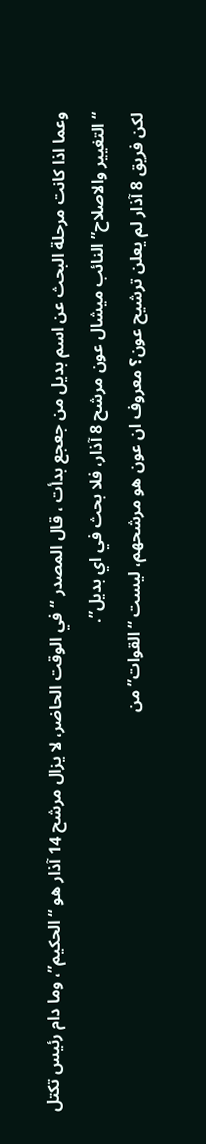وعما اذا كانت مرحلة البحث عن اسم بديل من جعجع بدأت ، قال المصدر “في الوقت الحاضر، لا يزال مرشح 14 آذار هو “الحكيم”، وما دام رئيس تكتل “التغيير والاصلاح” النائب ميشال عون مرشح 8 آذار، فلا بحث في اي بديل”.
لكن فريق 8 آذار لم يعلن ترشيح عون؟ معروف ان عون هو مرشحهم، ليست “القوات” من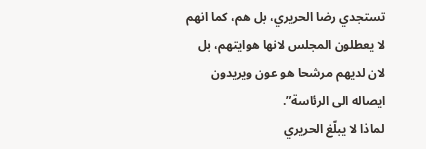تستجدي رضا الحريري، بل هم، كما انهم لا يعطلون المجلس لانها هوايتهم، بل لان لديهم مرشحا هو عون ويريدون ايصاله الى الرئاسة”.
لماذا لا يبلّغ الحريري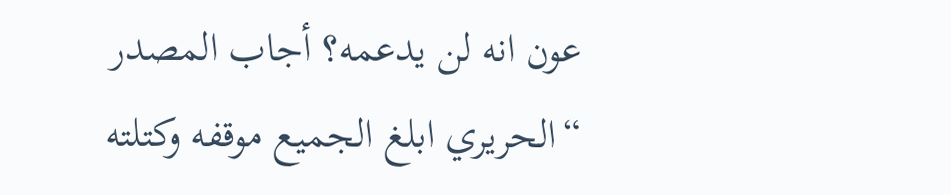عون انه لن يدعمه؟ أجاب المصدر “الحريري ابلغ الجميع موقفه وكتلته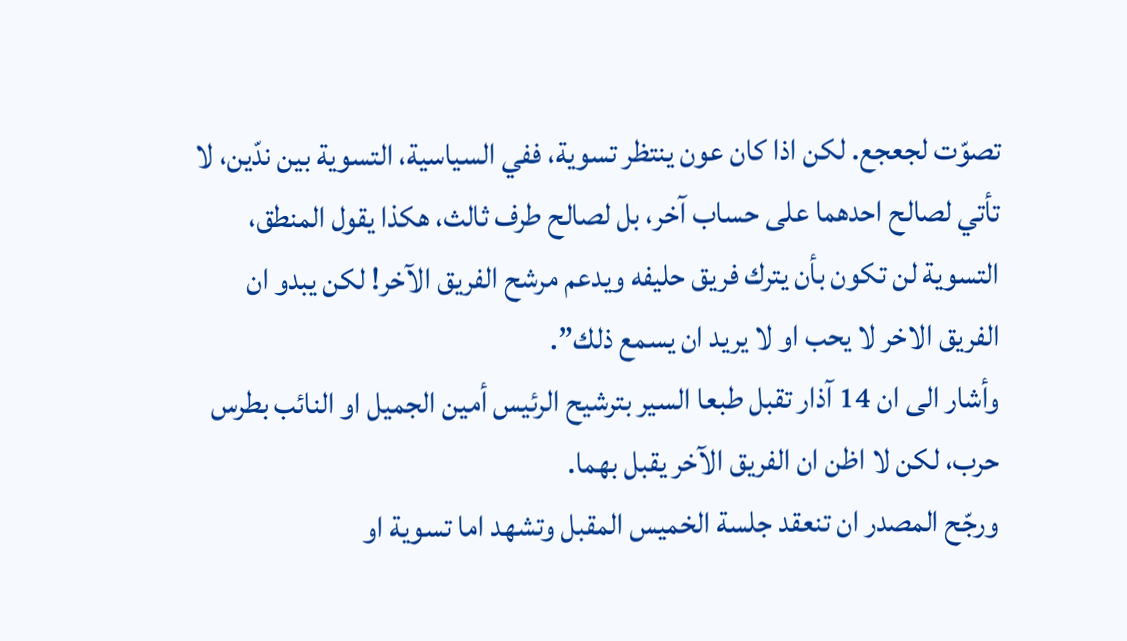تصوّت لجعجع. لكن اذا كان عون ينتظر تسوية، ففي السياسية، التسوية بين ندّين، لا تأتي لصالح احدهما على حساب آخر، بل لصالح طرف ثالث، هكذا يقول المنطق، التسوية لن تكون بأن يترك فريق حليفه ويدعم مرشح الفريق الآخر! لكن يبدو ان الفريق الاخر لا يحب او لا يريد ان يسمع ذلك”.
وأشار الى ان 14 آذار تقبل طبعا السير بترشيح الرئيس أمين الجميل او النائب بطرس حرب، لكن لا اظن ان الفريق الآخر يقبل بهما.
ورجّح المصدر ان تنعقد جلسة الخميس المقبل وتشهد اما تسوية او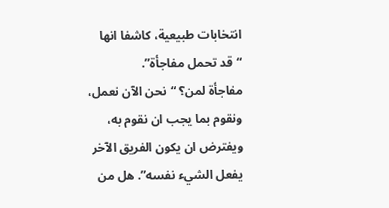انتخابات طبيعية، كاشفا انها “قد تحمل مفاجأة”.
مفاجأة لمن؟ “نحن الآن نعمل، ونقوم بما يجب ان نقوم به، ويفترض ان يكون الفريق الآخر يفعل الشيء نفسه”. هل من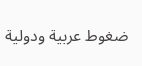ضغوط عربية ودولية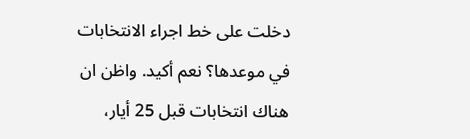دخلت على خط اجراء الانتخابات في موعدها؟ نعم أكيد. واظن ان هناك انتخابات قبل 25 أيار،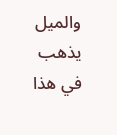والميل يذهب في هذا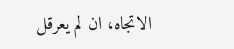الاتجاه، ان لم يعرقل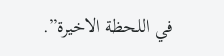في اللحظة الاخيرة”.